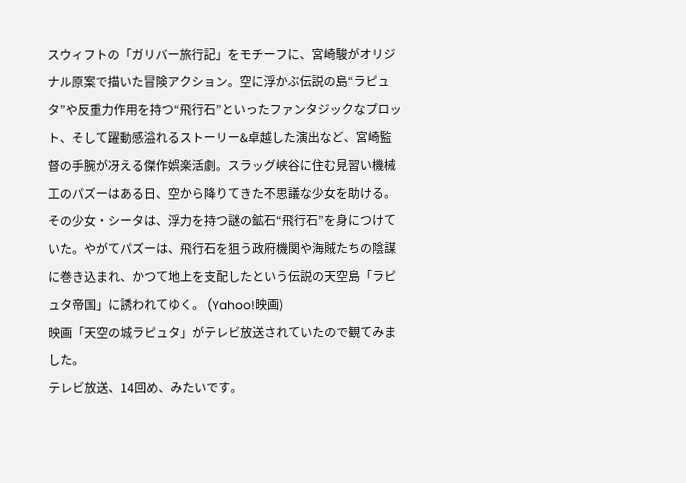スウィフトの「ガリバー旅行記」をモチーフに、宮崎駿がオリジナル原案で描いた冒険アクション。空に浮かぶ伝説の島“ラピュタ”や反重力作用を持つ“飛行石”といったファンタジックなプロット、そして躍動感溢れるストーリー&卓越した演出など、宮崎監督の手腕が冴える傑作娯楽活劇。スラッグ峡谷に住む見習い機械工のパズーはある日、空から降りてきた不思議な少女を助ける。その少女・シータは、浮力を持つ謎の鉱石“飛行石”を身につけていた。やがてパズーは、飛行石を狙う政府機関や海賊たちの陰謀に巻き込まれ、かつて地上を支配したという伝説の天空島「ラピュタ帝国」に誘われてゆく。 (Yahoo!映画)
映画「天空の城ラピュタ」がテレビ放送されていたので観てみました。
テレビ放送、14回め、みたいです。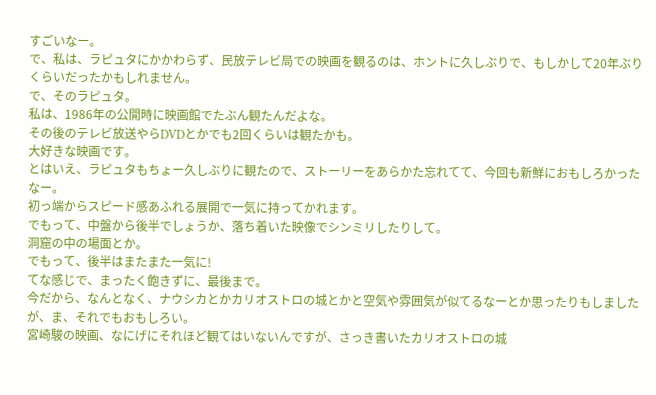すごいなー。
で、私は、ラピュタにかかわらず、民放テレビ局での映画を観るのは、ホントに久しぶりで、もしかして20年ぶりくらいだったかもしれません。
で、そのラピュタ。
私は、1986年の公開時に映画館でたぶん観たんだよな。
その後のテレビ放送やらDVDとかでも2回くらいは観たかも。
大好きな映画です。
とはいえ、ラピュタもちょー久しぶりに観たので、ストーリーをあらかた忘れてて、今回も新鮮におもしろかったなー。
初っ端からスピード感あふれる展開で一気に持ってかれます。
でもって、中盤から後半でしょうか、落ち着いた映像でシンミリしたりして。
洞窟の中の場面とか。
でもって、後半はまたまた一気に!
てな感じで、まったく飽きずに、最後まで。
今だから、なんとなく、ナウシカとかカリオストロの城とかと空気や雰囲気が似てるなーとか思ったりもしましたが、ま、それでもおもしろい。
宮崎駿の映画、なにげにそれほど観てはいないんですが、さっき書いたカリオストロの城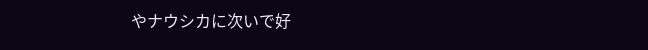やナウシカに次いで好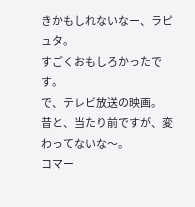きかもしれないなー、ラピュタ。
すごくおもしろかったです。
で、テレビ放送の映画。
昔と、当たり前ですが、変わってないな〜。
コマー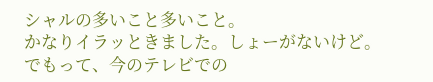シャルの多いこと多いこと。
かなりイラッときました。しょーがないけど。
でもって、今のテレビでの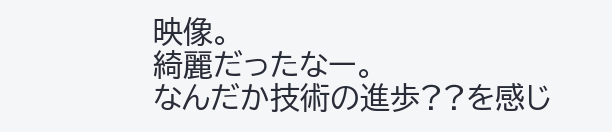映像。
綺麗だったなー。
なんだか技術の進歩??を感じ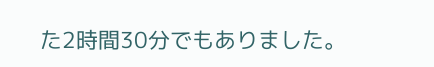た2時間30分でもありました。